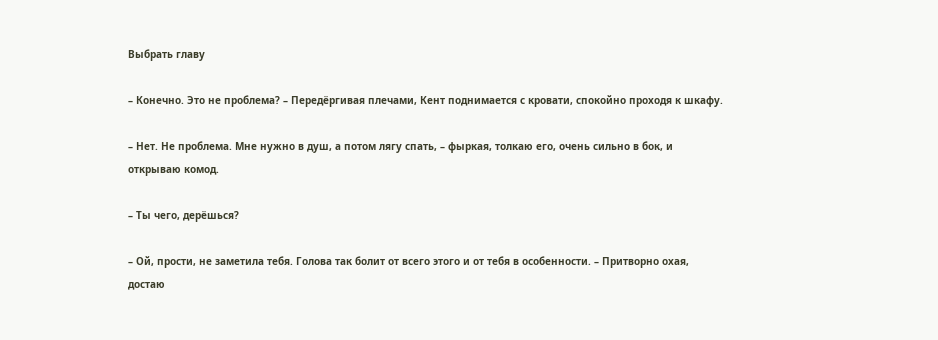Выбрать главу

– Конечно. Это не проблема? – Передёргивая плечами, Кент поднимается с кровати, спокойно проходя к шкафу.

– Нет. Не проблема. Мне нужно в душ, а потом лягу спать, – фыркая, толкаю его, очень сильно в бок, и открываю комод.

– Ты чего, дерёшься?

– Ой, прости, не заметила тебя. Голова так болит от всего этого и от тебя в особенности. – Притворно охая, достаю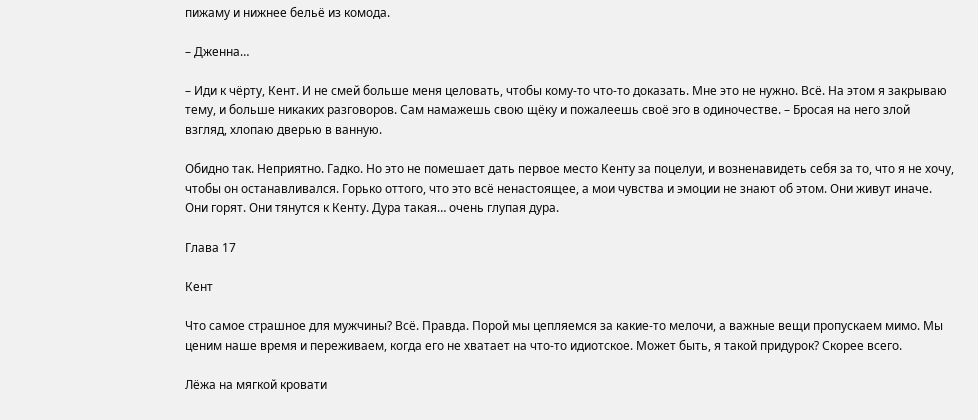пижаму и нижнее бельё из комода.

– Дженна…

– Иди к чёрту, Кент. И не смей больше меня целовать, чтобы кому-то что-то доказать. Мне это не нужно. Всё. На этом я закрываю тему, и больше никаких разговоров. Сам намажешь свою щёку и пожалеешь своё эго в одиночестве. – Бросая на него злой взгляд, хлопаю дверью в ванную.

Обидно так. Неприятно. Гадко. Но это не помешает дать первое место Кенту за поцелуи, и возненавидеть себя за то, что я не хочу, чтобы он останавливался. Горько оттого, что это всё ненастоящее, а мои чувства и эмоции не знают об этом. Они живут иначе. Они горят. Они тянутся к Кенту. Дура такая… очень глупая дура.

Глава 17

Кент

Что самое страшное для мужчины? Всё. Правда. Порой мы цепляемся за какие-то мелочи, а важные вещи пропускаем мимо. Мы ценим наше время и переживаем, когда его не хватает на что-то идиотское. Может быть, я такой придурок? Скорее всего.

Лёжа на мягкой кровати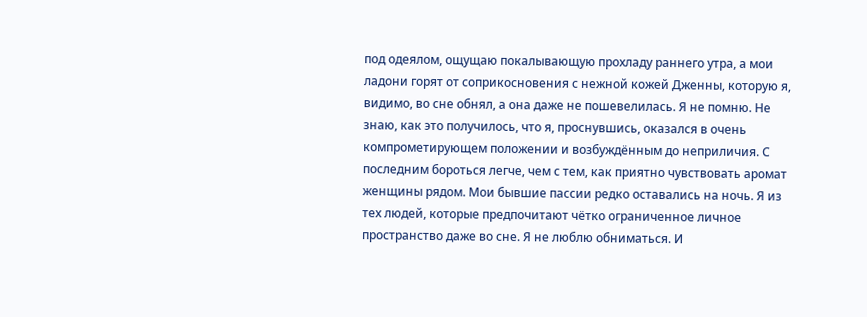под одеялом, ощущаю покалывающую прохладу раннего утра, а мои ладони горят от соприкосновения с нежной кожей Дженны, которую я, видимо, во сне обнял, а она даже не пошевелилась. Я не помню. Не знаю, как это получилось, что я, проснувшись, оказался в очень компрометирующем положении и возбуждённым до неприличия. С последним бороться легче, чем с тем, как приятно чувствовать аромат женщины рядом. Мои бывшие пассии редко оставались на ночь. Я из тех людей, которые предпочитают чётко ограниченное личное пространство даже во сне. Я не люблю обниматься. И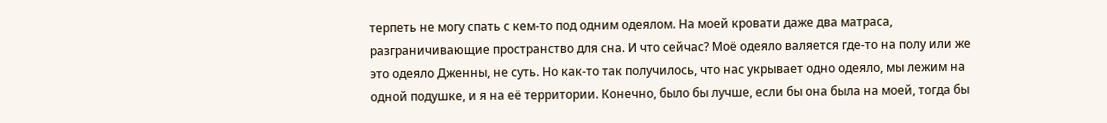терпеть не могу спать с кем-то под одним одеялом. На моей кровати даже два матраса, разграничивающие пространство для сна. И что сейчас? Моё одеяло валяется где-то на полу или же это одеяло Дженны, не суть. Но как-то так получилось, что нас укрывает одно одеяло, мы лежим на одной подушке, и я на её территории. Конечно, было бы лучше, если бы она была на моей, тогда бы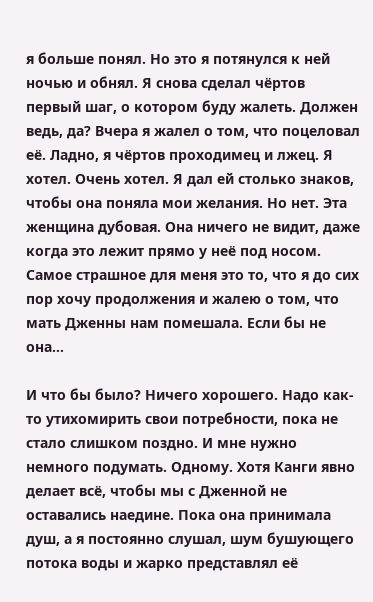я больше понял. Но это я потянулся к ней ночью и обнял. Я снова сделал чёртов первый шаг, о котором буду жалеть. Должен ведь, да? Вчера я жалел о том, что поцеловал её. Ладно, я чёртов проходимец и лжец. Я хотел. Очень хотел. Я дал ей столько знаков, чтобы она поняла мои желания. Но нет. Эта женщина дубовая. Она ничего не видит, даже когда это лежит прямо у неё под носом. Самое страшное для меня это то, что я до сих пор хочу продолжения и жалею о том, что мать Дженны нам помешала. Если бы не она…

И что бы было? Ничего хорошего. Надо как-то утихомирить свои потребности, пока не стало слишком поздно. И мне нужно немного подумать. Одному. Хотя Канги явно делает всё, чтобы мы с Дженной не оставались наедине. Пока она принимала душ, а я постоянно слушал, шум бушующего потока воды и жарко представлял её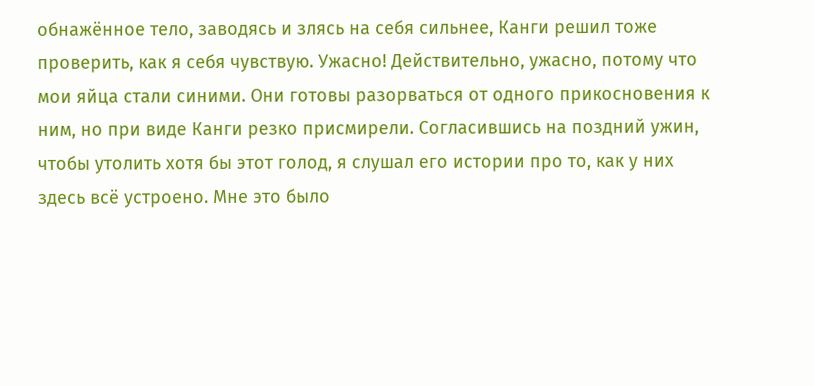обнажённое тело, заводясь и злясь на себя сильнее, Канги решил тоже проверить, как я себя чувствую. Ужасно! Действительно, ужасно, потому что мои яйца стали синими. Они готовы разорваться от одного прикосновения к ним, но при виде Канги резко присмирели. Согласившись на поздний ужин, чтобы утолить хотя бы этот голод, я слушал его истории про то, как у них здесь всё устроено. Мне это было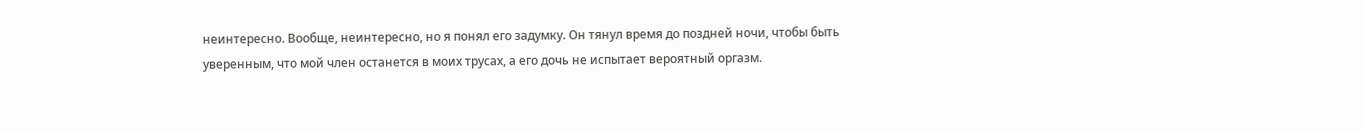неинтересно. Вообще, неинтересно, но я понял его задумку. Он тянул время до поздней ночи, чтобы быть уверенным, что мой член останется в моих трусах, а его дочь не испытает вероятный оргазм.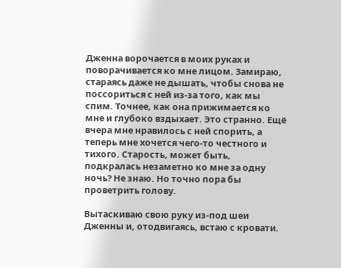Дженна ворочается в моих руках и поворачивается ко мне лицом. Замираю, стараясь даже не дышать, чтобы снова не поссориться с ней из-за того, как мы спим. Точнее, как она прижимается ко мне и глубоко вздыхает. Это странно. Ещё вчера мне нравилось с ней спорить, а теперь мне хочется чего-то честного и тихого. Старость, может быть, подкралась незаметно ко мне за одну ночь? Не знаю. Но точно пора бы проветрить голову.

Вытаскиваю свою руку из-под шеи Дженны и, отодвигаясь, встаю с кровати.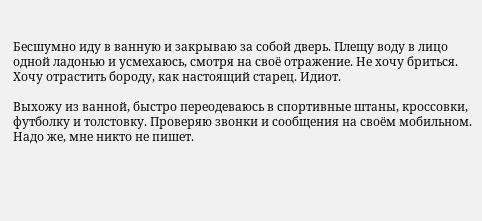Бесшумно иду в ванную и закрываю за собой дверь. Плещу воду в лицо одной ладонью и усмехаюсь, смотря на своё отражение. Не хочу бриться. Хочу отрастить бороду, как настоящий старец. Идиот.

Выхожу из ванной, быстро переодеваюсь в спортивные штаны, кроссовки, футболку и толстовку. Проверяю звонки и сообщения на своём мобильном. Надо же, мне никто не пишет.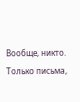Вообще, никто. Только письма,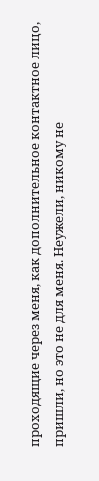проходящие через меня, как дополнительное контактное лицо, пришли, но это не для меня. Неужели, никому не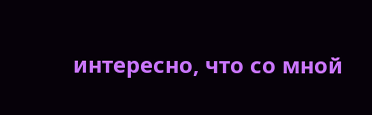интересно, что со мной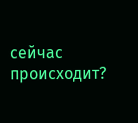сейчас происходит?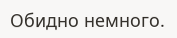Обидно немного.